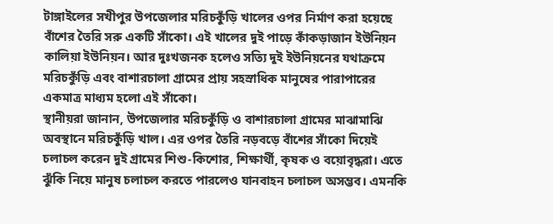টাঙ্গাইলের সখীপুর উপজেলার মরিচকুঁড়ি খালের ওপর নির্মাণ করা হয়েছে বাঁশের তৈরি সরু একটি সাঁকো। এই খালের দুই পাড়ে কাঁকড়াজান ইউনিয়ন কালিয়া ইউনিয়ন। আর দুঃখজনক হলেও সত্যি দুই ইউনিয়নের যথাক্রমে মরিচকুঁড়ি এবং বাশারচালা গ্রামের প্রায় সহস্রাধিক মানুষের পারাপারের একমাত্র মাধ্যম হলো এই সাঁকো।
স্থানীয়রা জানান, উপজেলার মরিচকুঁড়ি ও বাশারচালা গ্রামের মাঝামাঝি অবস্থানে মরিচকুঁড়ি খাল। এর ওপর তৈরি নড়বড়ে বাঁশের সাঁকো দিয়েই চলাচল করেন দুই গ্রামের শিশু-কিশোর, শিক্ষার্থী, কৃষক ও বয়োবৃদ্ধরা। এতে ঝুঁকি নিয়ে মানুষ চলাচল করতে পারলেও যানবাহন চলাচল অসম্ভব। এমনকি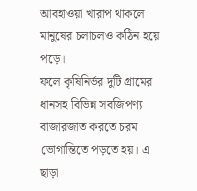আবহাওয়া খারাপ থাকলে মানুষের চলাচলও কঠিন হয়ে পড়ে।
ফলে কৃষিনির্ভর দুটি গ্রামের ধানসহ বিভিন্ন সবজিপণ্য বাজারজাত করতে চরম ভোগান্তিতে পড়তে হয়। এ ছাড়া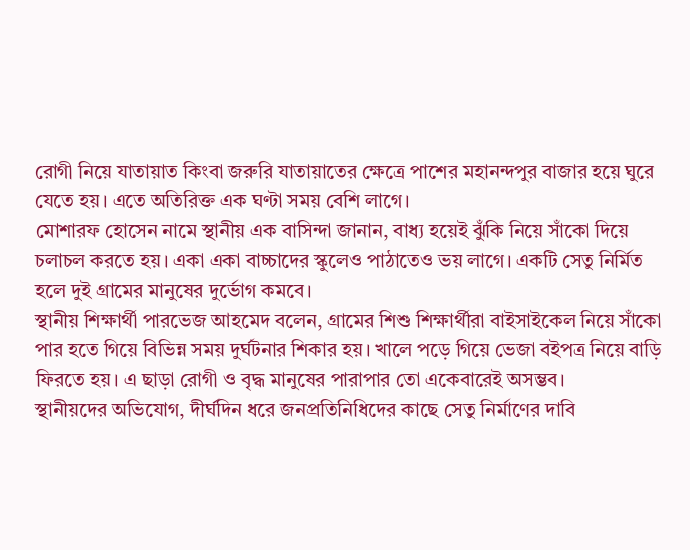রোগী নিয়ে যাতায়াত কিংবা জরুরি যাতায়াতের ক্ষেত্রে পাশের মহানন্দপুর বাজার হয়ে ঘুরে যেতে হয়। এতে অতিরিক্ত এক ঘণ্টা সময় বেশি লাগে।
মোশারফ হোসেন নামে স্থানীয় এক বাসিন্দা জানান, বাধ্য হয়েই ঝুঁকি নিয়ে সাঁকো দিয়ে চলাচল করতে হয়। একা একা বাচ্চাদের স্কুলেও পাঠাতেও ভয় লাগে। একটি সেতু নির্মিত হলে দুই গ্রামের মানুষের দুর্ভোগ কমবে।
স্থানীয় শিক্ষার্থী পারভেজ আহমেদ বলেন, গ্রামের শিশু শিক্ষার্থীরা বাইসাইকেল নিয়ে সাঁকো পার হতে গিয়ে বিভিন্ন সময় দুর্ঘটনার শিকার হয়। খালে পড়ে গিয়ে ভেজা বইপত্র নিয়ে বাড়ি ফিরতে হয়। এ ছাড়া রোগী ও বৃদ্ধ মানুষের পারাপার তো একেবারেই অসম্ভব।
স্থানীয়দের অভিযোগ, দীর্ঘদিন ধরে জনপ্রতিনিধিদের কাছে সেতু নির্মাণের দাবি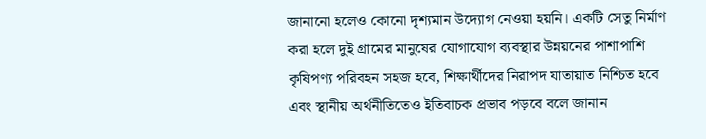জানানো হলেও কোনো দৃশ্যমান উদ্যোগ নেওয়া হয়নি। একটি সেতু নির্মাণ করা হলে দুই গ্রামের মানুষের যোগাযোগ ব্যবস্থার উন্নয়নের পাশাপাশি কৃষিপণ্য পরিবহন সহজ হবে, শিক্ষার্থীদের নিরাপদ যাতায়াত নিশ্চিত হবে এবং স্থানীয় অর্থনীতিতেও ইতিবাচক প্রভাব পড়বে বলে জানান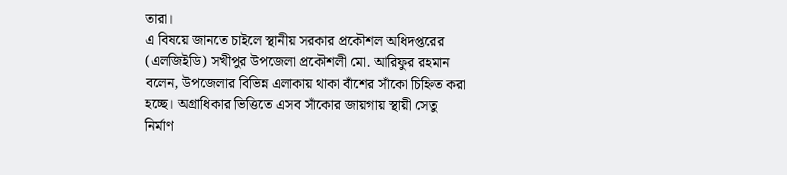তারা।
এ বিষয়ে জানতে চাইলে স্থানীয় সরকার প্রকৌশল অধিদপ্তরের (এলজিইডি) সখীপুর উপজেলা প্রকৌশলী মো. আরিফুর রহমান বলেন, উপজেলার বিভিন্ন এলাকায় থাকা বাঁশের সাঁকো চিহ্নিত করা হচ্ছে। অগ্রাধিকার ভিত্তিতে এসব সাঁকোর জায়গায় স্থায়ী সেতু নির্মাণ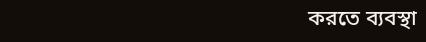করতে ব্যবস্থা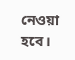নেওয়া হবে।